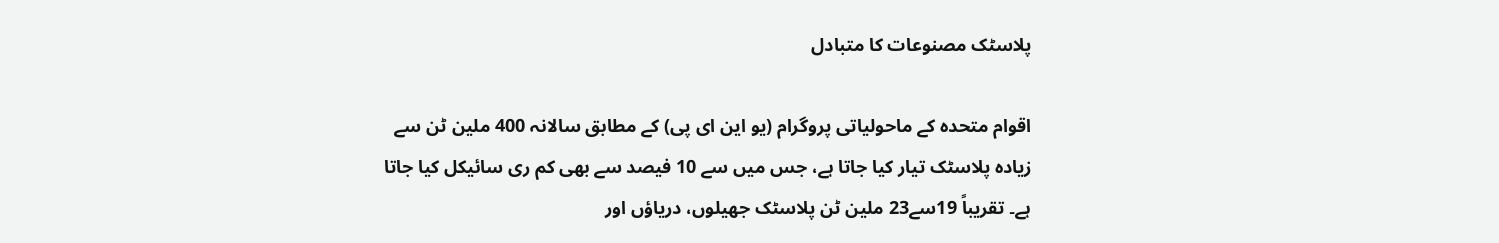پلاسٹک مصنوعات کا متبادل

اقوام متحدہ کے ماحولیاتی پروگرام (یو این ای پی) کے مطابق سالانہ 400 ملین ٹن سے زیادہ پلاسٹک تیار کیا جاتا ہے، جس میں سے 10 فیصد سے بھی کم ری سائیکل کیا جاتا ہے۔ تقریباً 19سے23 ملین ٹن پلاسٹک جھیلوں، دریاؤں اور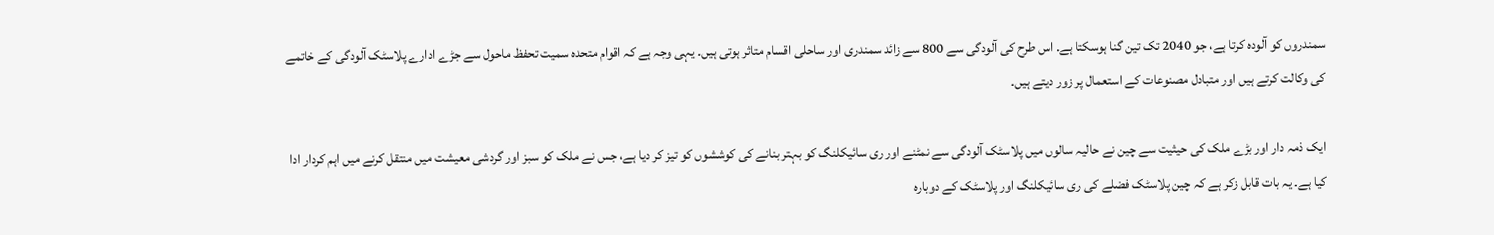سمندروں کو آلودہ کرتا ہے، جو 2040 تک تین گنا ہوسکتا ہے. اس طرح کی آلودگی سے 800 سے زائد سمندری اور ساحلی اقسام متاثر ہوتی ہیں۔ یہی وجہ ہے کہ اقوام متحدہ سمیت تحفظ ماحول سے جڑے ادارے پلاسٹک آلودگی کے خاتمے کی وکالت کرتے ہیں اور متبادل مصنوعات کے استعمال پر زور دیتے ہیں۔

ایک ذمہ دار اور بڑے ملک کی حیثیت سے چین نے حالیہ سالوں میں پلاسٹک آلودگی سے نمٹنے اور ری سائیکلنگ کو بہتر بنانے کی کوششوں کو تیز کر دیا ہے، جس نے ملک کو سبز اور گردشی معیشت میں منتقل کرنے میں اہم کردار ادا کیا ہے۔ یہ بات قابل زکر ہے کہ چین پلاسٹک فضلے کی ری سائیکلنگ اور پلاسٹک کے دوبارہ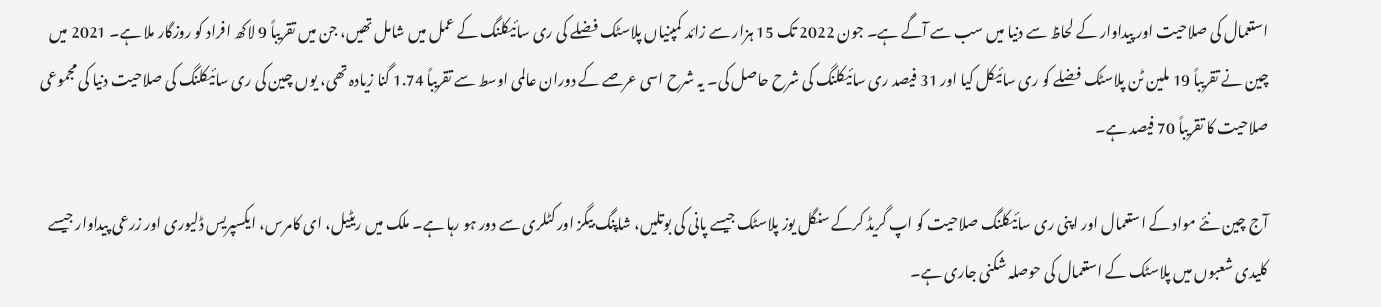استعمال کی صلاحیت اور پیداوار کے لحاظ سے دنیا میں سب سے آگے ہے۔ جون 2022 تک 15 ہزار سے زائد کمپنیاں پلاسٹک فضلے کی ری سائیکلنگ کے عمل میں شامل تھیں، جن میں تقریباً 9 لاکھ افراد کو روزگار ملا ہے۔ 2021 میں چین نے تقریباً 19 ملین ٹن پلاسٹک فضلے کو ری سائیکل کیا اور 31 فیصد ری سائیکلنگ کی شرح حاصل کی۔ یہ شرح اسی عرصے کے دوران عالمی اوسط سے تقریباً 1.74 گنا زیادہ تھی، یوں چین کی ری سائیکلنگ کی صلاحیت دنیا کی مجموعی صلاحیت کا تقریباً 70 فیصد ہے۔

آج چین نئے مواد کے استعمال اور اپنی ری سائیکلنگ صلاحیت کو اپ گریڈ کرکے سنگل یوز پلاسٹک جیسے پانی کی بوتلیں، شاپنگ بیگز اور کٹلری سے دور ہو رہا ہے۔ ملک میں ریٹیل، ای کامرس، ایکسپریس ڈلیوری اور زرعی پیداوار جیسے کلیدی شعبوں میں پلاسٹک کے استعمال کی حوصلہ شکنی جاری ہے۔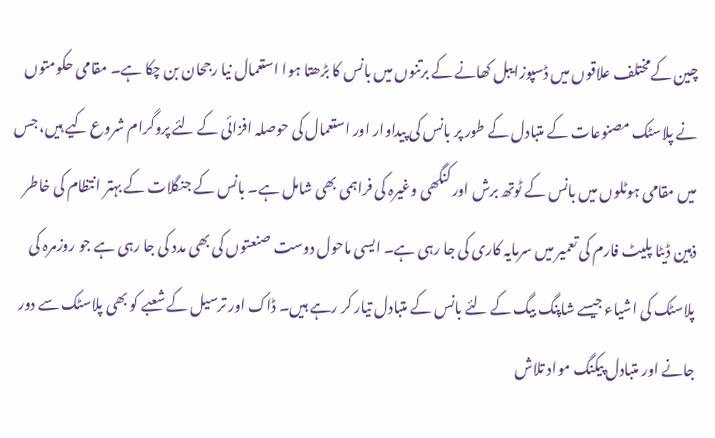چین کےمختلف علاقوں میں ڈسپوزایبل کھانے کے برتنوں میں بانس کا بڑھتا ہوا استعمال نیا رجحان بن چکا ہے۔ مقامی حکومتوں نے پلاسٹک مصنوعات کے متبادل کے طور پر بانس کی پیداوار اور استعمال کی حوصلہ افزائی کے لئے پروگرام شروع کیے ہیں، جس میں مقامی ہوٹلوں میں بانس کے ٹوتھ برش اور کنگھی وغیرہ کی فراہمی بھی شامل ہے۔ بانس کے جنگلات کے بہتر انتظام کی خاطر ذہین ڈیٹا پلیٹ فارم کی تعمیر میں سرمایہ کاری کی جا رہی ہے۔ ایسی ماحول دوست صنعتوں کی بھی مدد کی جا رہی ہے جو روزمرہ کی پلاسٹک کی اشیاء جیسے شاپنگ بیگ کے لئے بانس کے متبادل تیار کر رہے ہیں۔ ڈاک اور ترسیل کے شعبے کو بھی پلاسٹک سے دور جانے اور متبادل پیکنگ مواد تلاش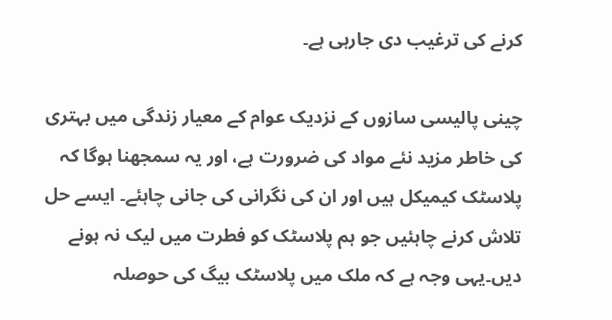کرنے کی ترغیب دی جارہی ہے۔

چینی پالیسی سازوں کے نزدیک عوام کے معیار زندگی میں بہتری کی خاطر مزید نئے مواد کی ضرورت ہے، اور یہ سمجھنا ہوگا کہ پلاسٹک کیمیکل ہیں اور ان کی نگرانی کی جانی چاہئے۔ ایسے حل تلاش کرنے چاہئیں جو ہم پلاسٹک کو فطرت میں لیک نہ ہونے دیں۔یہی وجہ ہے کہ ملک میں پلاسٹک بیگ کی حوصلہ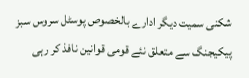شکنی سمیت دیگر ادارے بالخصوص پوسٹل سروس سبز پیکیجنگ سے متعلق نئے قومی قوانین نافذ کر رہی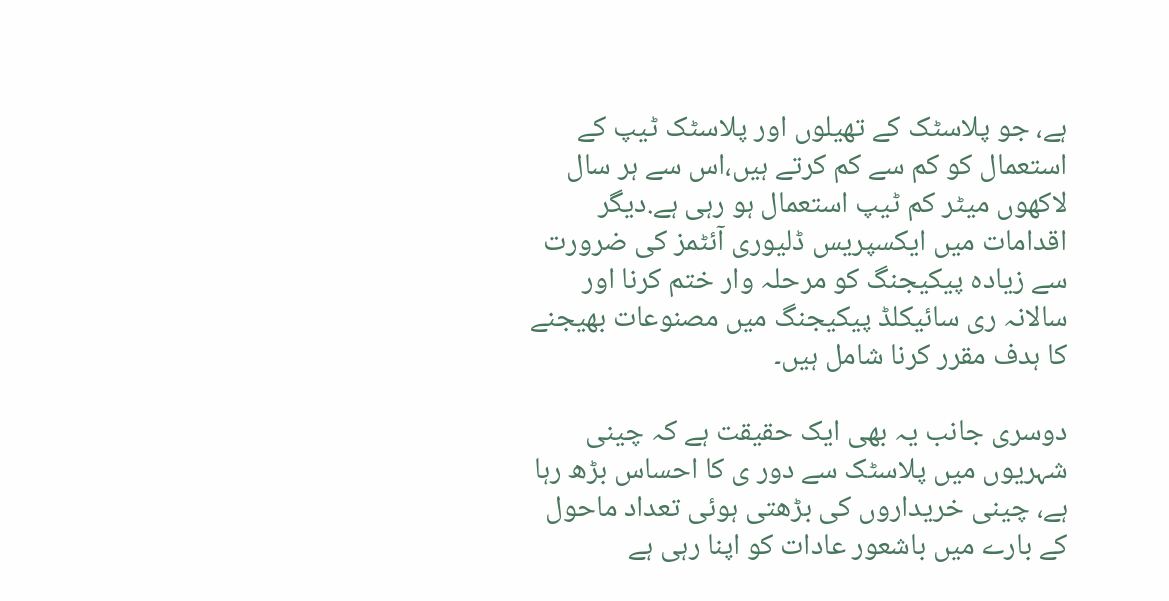ہے، جو پلاسٹک کے تھیلوں اور پلاسٹک ٹیپ کے استعمال کو کم سے کم کرتے ہیں،اس سے ہر سال لاکھوں میٹر کم ٹیپ استعمال ہو رہی ہے.دیگر اقدامات میں ایکسپریس ڈلیوری آئٹمز کی ضرورت سے زیادہ پیکیجنگ کو مرحلہ وار ختم کرنا اور سالانہ ری سائیکلڈ پیکیجنگ میں مصنوعات بھیجنے کا ہدف مقرر کرنا شامل ہیں۔

دوسری جانب یہ بھی ایک حقیقت ہے کہ چینی شہریوں میں پلاسٹک سے دور ی کا احساس بڑھ رہا ہے، چینی خریداروں کی بڑھتی ہوئی تعداد ماحول کے بارے میں باشعور عادات کو اپنا رہی ہے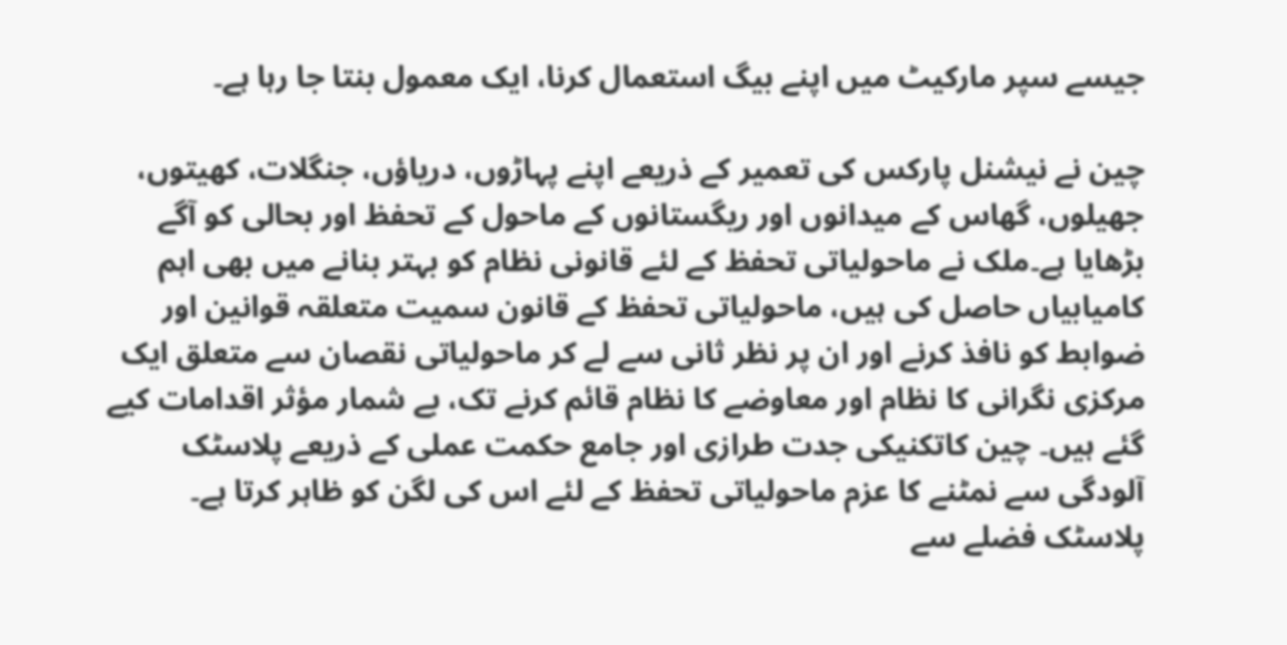جیسے سپر مارکیٹ میں اپنے بیگ استعمال کرنا، ایک معمول بنتا جا رہا ہے۔

چین نے نیشنل پارکس کی تعمیر کے ذریعے اپنے پہاڑوں، دریاؤں، جنگلات، کھیتوں، جھیلوں، گھاس کے میدانوں اور ریگستانوں کے ماحول کے تحفظ اور بحالی کو آگے بڑھایا ہے۔ملک نے ماحولیاتی تحفظ کے لئے قانونی نظام کو بہتر بنانے میں بھی اہم کامیابیاں حاصل کی ہیں، ماحولیاتی تحفظ کے قانون سمیت متعلقہ قوانین اور ضوابط کو نافذ کرنے اور ان پر نظر ثانی سے لے کر ماحولیاتی نقصان سے متعلق ایک مرکزی نگرانی کا نظام اور معاوضے کا نظام قائم کرنے تک، بے شمار مؤثر اقدامات کیے گئے ہیں۔ چین کاتکنیکی جدت طرازی اور جامع حکمت عملی کے ذریعے پلاسٹک آلودگی سے نمٹنے کا عزم ماحولیاتی تحفظ کے لئے اس کی لگن کو ظاہر کرتا ہے۔ پلاسٹک فضلے سے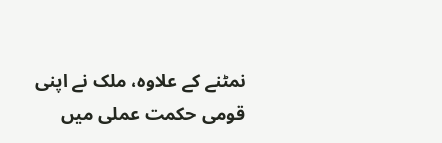نمٹنے کے علاوہ، ملک نے اپنی قومی حکمت عملی میں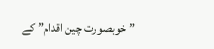”خوبصورت چین اقدام” کے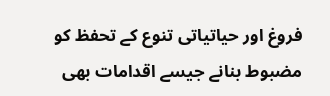فروغ اور حیاتیاتی تنوع کے تحفظ کو مضبوط بنانے جیسے اقدامات بھی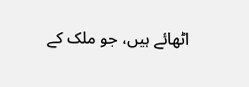اٹھائے ہیں، جو ملک کے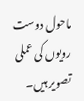ماحول دوست رویوں کی عملی تصویر ہیں۔